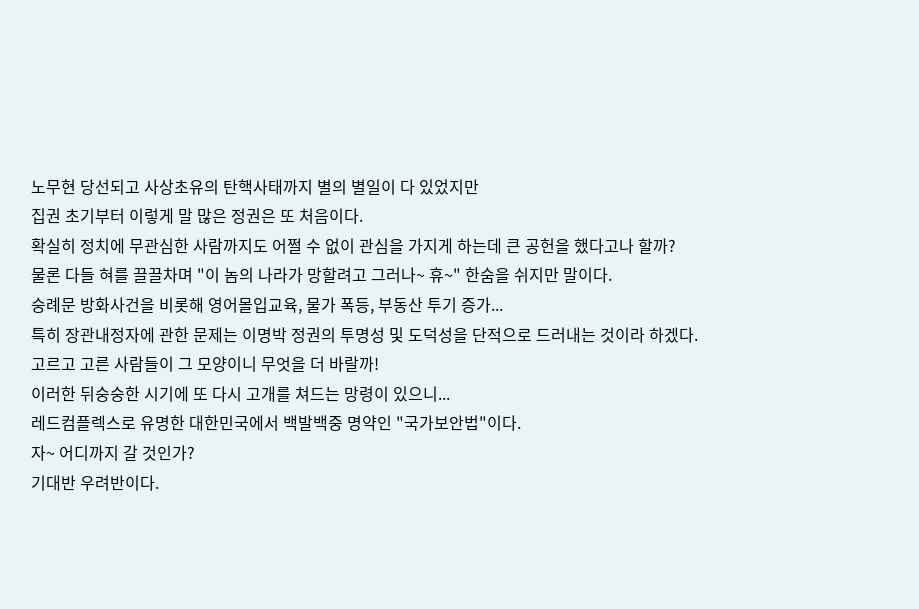노무현 당선되고 사상초유의 탄핵사태까지 별의 별일이 다 있었지만
집권 초기부터 이렇게 말 많은 정권은 또 처음이다.
확실히 정치에 무관심한 사람까지도 어쩔 수 없이 관심을 가지게 하는데 큰 공헌을 했다고나 할까?
물론 다들 혀를 끌끌차며 "이 놈의 나라가 망할려고 그러나~ 휴~" 한숨을 쉬지만 말이다.
숭례문 방화사건을 비롯해 영어몰입교육, 물가 폭등, 부동산 투기 증가...
특히 장관내정자에 관한 문제는 이명박 정권의 투명성 및 도덕성을 단적으로 드러내는 것이라 하겠다.
고르고 고른 사람들이 그 모양이니 무엇을 더 바랄까!
이러한 뒤숭숭한 시기에 또 다시 고개를 쳐드는 망령이 있으니...
레드컴플렉스로 유명한 대한민국에서 백발백중 명약인 "국가보안법"이다.
자~ 어디까지 갈 것인가?
기대반 우려반이다.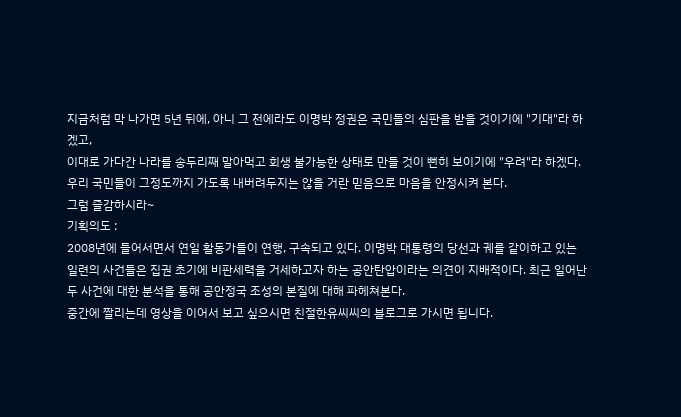지금처럼 막 나가면 5년 뒤에, 아니 그 전에라도 이명박 정권은 국민들의 심판을 받을 것이기에 "기대"라 하겠고,
이대로 가다간 나라를 송두리째 말아먹고 회생 불가능한 상태로 만들 것이 뻔히 보이기에 "우려"라 하겠다.
우리 국민들이 그정도까지 가도록 내버려두지는 않을 거란 믿음으로 마음을 안정시켜 본다.
그럼 즐감하시라~
기획의도 :
2008년에 들어서면서 연일 활동가들이 연행, 구속되고 있다. 이명박 대통령의 당선과 궤를 같이하고 있는 일련의 사건들은 집권 초기에 비판세력을 거세하고자 하는 공안탄압이라는 의견이 지배적이다. 최근 일어난 두 사건에 대한 분석을 통해 공안정국 조성의 본질에 대해 파헤쳐본다.
중간에 짤리는데 영상을 이어서 보고 싶으시면 친절한유씨씨의 블로그로 가시면 됩니다.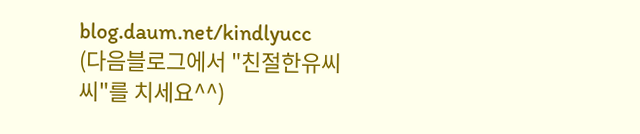blog.daum.net/kindlyucc
(다음블로그에서 "친절한유씨씨"를 치세요^^)